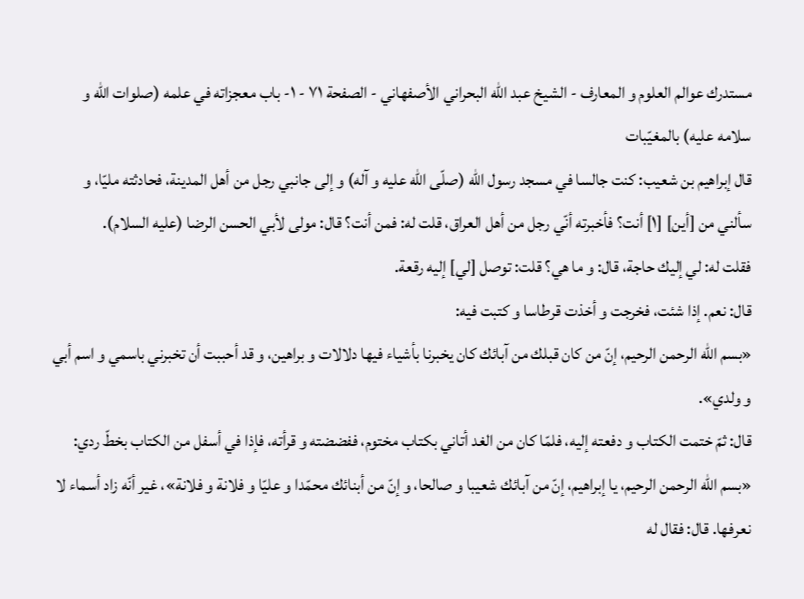مستدرك عوالم العلوم و المعارف - الشيخ عبد الله البحراني الأصفهاني - الصفحة ٧١ - ١- باب معجزاته في علمه (صلوات اللّه و سلامه عليه) بالمغيّبات
قال إبراهيم بن شعيب: كنت جالسا في مسجد رسول اللّه (صلّى اللّه عليه و آله) و إلى جانبي رجل من أهل المدينة، فحادثته مليّا، و سألني من [أين] [١] أنت؟ فأخبرته أنّي رجل من أهل العراق، قلت له: فمن أنت؟ قال: مولى لأبي الحسن الرضا (عليه السلام).
فقلت له: لي إليك حاجة، قال: و ما هي؟ قلت: توصل [لي] إليه رقعة.
قال: نعم. إذا شئت، فخرجت و أخذت قرطاسا و كتبت فيه:
«بسم اللّه الرحمن الرحيم، إنّ من كان قبلك من آبائك كان يخبرنا بأشياء فيها دلالات و براهين، و قد أحببت أن تخبرني باسمي و اسم أبي و ولدي».
قال: ثمّ ختمت الكتاب و دفعته إليه، فلمّا كان من الغد أتاني بكتاب مختوم، ففضضته و قرأته، فإذا في أسفل من الكتاب بخطّ ردي:
«بسم اللّه الرحمن الرحيم، يا إبراهيم، إنّ من آبائك شعيبا و صالحا، و إنّ من أبنائك محمّدا و عليّا و فلانة و فلانة»، غير أنّه زاد أسماء لا نعرفها. قال: فقال له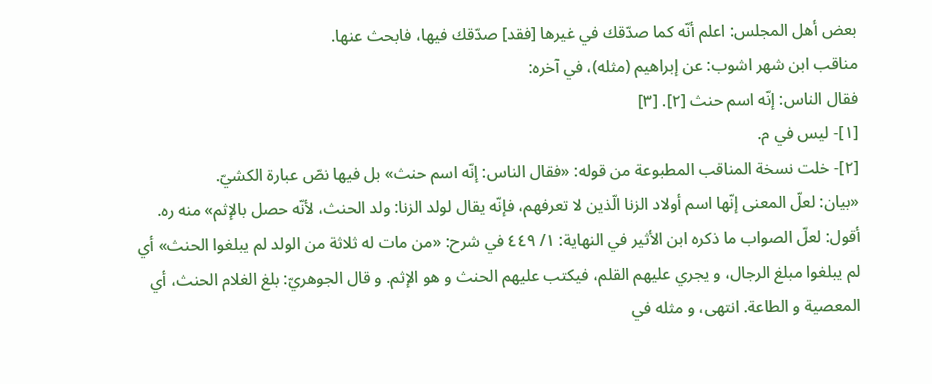بعض أهل المجلس: اعلم أنّه كما صدّقك في غيرها [فقد] صدّقك فيها، فابحث عنها.
مناقب ابن شهر اشوب: عن إبراهيم (مثله)، في آخره:
فقال الناس: إنّه اسم حنث [٢]. [٣]
[١]- ليس في م.
[٢]- خلت نسخة المناقب المطبوعة من قوله: «فقال الناس: إنّه اسم حنث» بل فيها نصّ عبارة الكشيّ.
«بيان: لعلّ المعنى إنّها اسم أولاد الزنا الّذين لا تعرفهم، فإنّه يقال لولد الزنا: ولد الحنث، لأنّه حصل بالإثم» منه ره.
أقول: لعلّ الصواب ما ذكره ابن الأثير في النهاية: ١/ ٤٤٩ في شرح: «من مات له ثلاثة من الولد لم يبلغوا الحنث» أي لم يبلغوا مبلغ الرجال، و يجري عليهم القلم، فيكتب عليهم الحنث و هو الإثم. و قال الجوهريّ: بلغ الغلام الحنث، أي المعصية و الطاعة. انتهى، و مثله في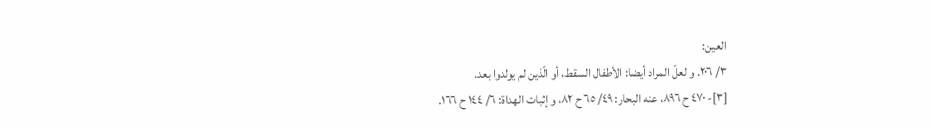العين:
٣/ ٢٠٦. و لعلّ المراد أيضا: الأطفال السقط، أو الّذين لم يولدوا بعد.
[٣]- ٤٧٠ ح ٨٩٦، عنه البحار: ٤٩/ ٦٥ ح ٨٢، و إثبات الهداة: ٦/ ١٤٤ ح ١٦٦.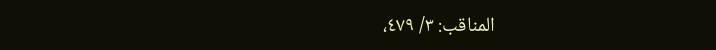المناقب: ٣/ ٤٧٩،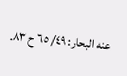عنه البحار: ٤٩/ ٦٥ ح ٨٣.